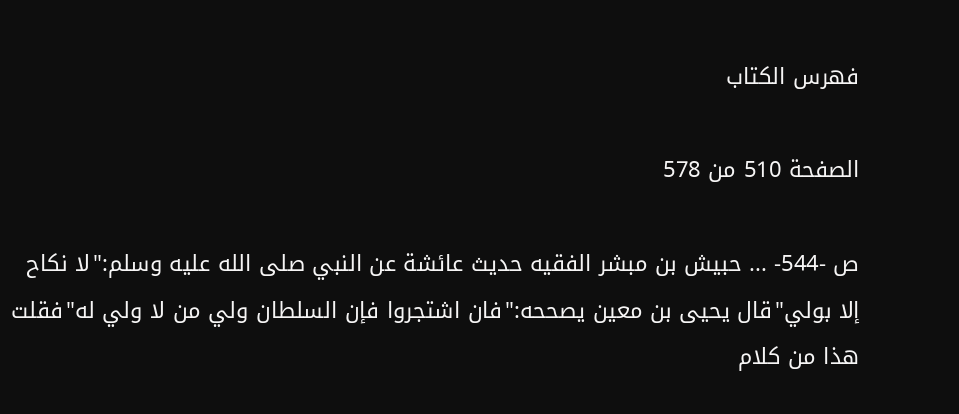فهرس الكتاب

الصفحة 510 من 578

ص -544- ... حبيش بن مبشر الفقيه حديث عائشة عن النبي صلى الله عليه وسلم:"لا نكاح إلا بولي"قال يحيى بن معين يصححه:"فان اشتجروا فإن السلطان ولي من لا ولي له"فقلت هذا من كلام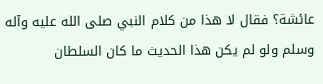عائشة؟ فقال لا هذا من كلام النبي صلى الله عليه وآله وسلم ولو لم يكن هذا الحديث ما كان السلطان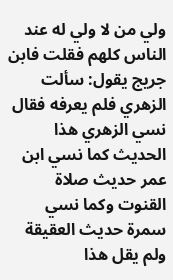ولي من لا ولي له عند الناس كلهم فقلت فابن جريج يقول: سألت الزهري فلم يعرفه فقال نسي الزهري هذا الحديث كما نسي ابن عمر حديث صلاة القنوت وكما نسي سمرة حديث العقيقة ولم يقل هذا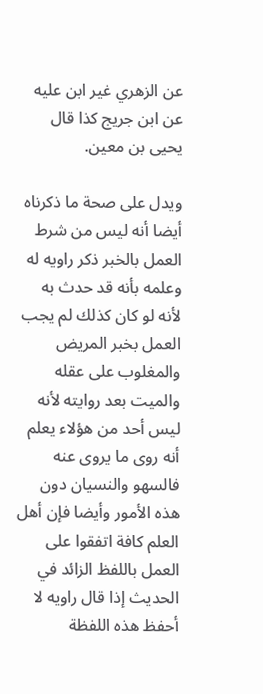عن الزهري غير ابن عليه عن ابن جريج كذا قال يحيى بن معين.

ويدل على صحة ما ذكرناه أيضا أنه ليس من شرط العمل بالخبر ذكر راويه له وعلمه بأنه قد حدث به لأنه لو كان كذلك لم يجب العمل بخبر المريض والمغلوب على عقله والميت بعد روايته لأنه ليس أحد من هؤلاء يعلم أنه روى ما يروى عنه فالسهو والنسيان دون هذه الأمور وأيضا فإن أهل العلم كافة اتفقوا على العمل باللفظ الزائد في الحديث إذا قال راويه لا أحفظ هذه اللفظة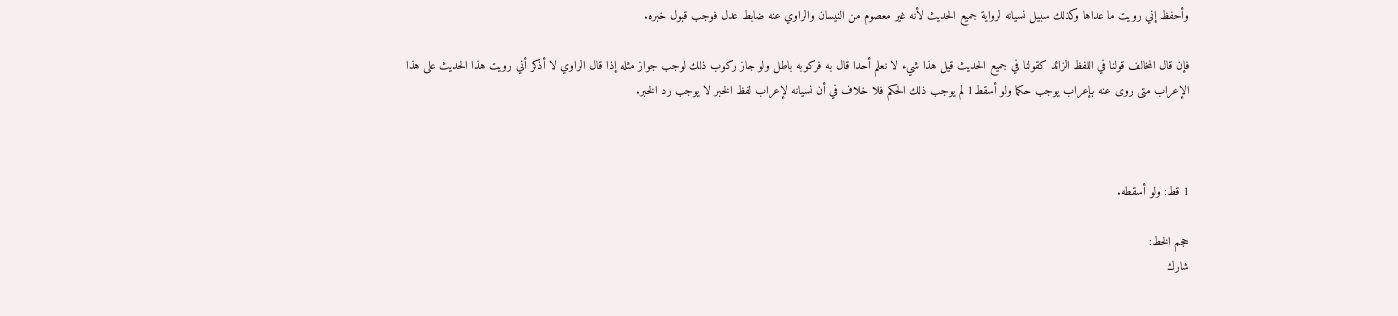وأحفظ إني رويت ما عداها وكذلك سبيل نسيانه لرواية جميع الحديث لأنه غير معصوم من النيسان والراوي عنه ضابط عدل فوجب قبول خبره.

فإن قال المخالف قولنا في اللفظ الزائد كقولنا في جميع الحديث قيل هذا شيء لا نعلم أحدا قال به فركوبه باطل ولو جاز ركوب ذلك لوجب جواز مثله إذا قال الراوي لا أذكر أني رويت هذا الحديث على هذا الإعراب متى روى عنه بإعراب يوجب حكما ولو أسقط1 لم يوجب ذلك الحكم فلا خلاف في أن نسيانه لإعراب لفظ الخبر لا يوجب رد الخبر.



1 قط: ولو أسقطه.

حجم الخط:
شارك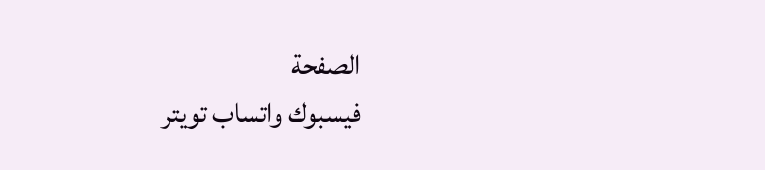الصفحة
فيسبوك واتساب تويتر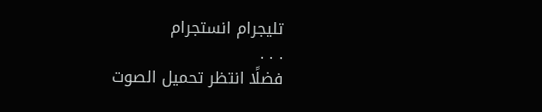تليجرام انستجرام
. . .
فضلًا انتظر تحميل الصوت